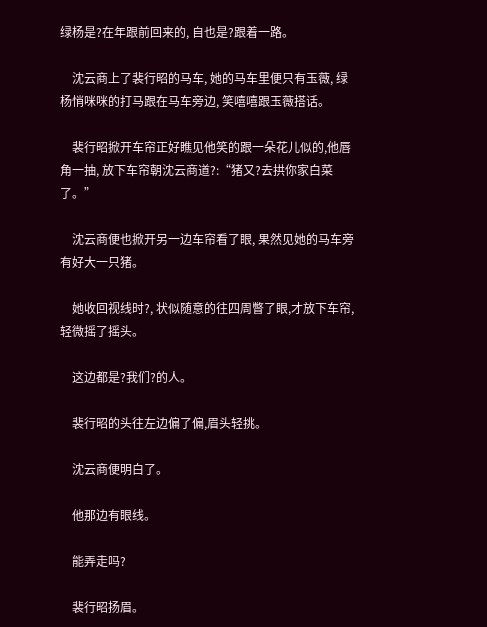绿杨是?在年跟前回来的, 自也是?跟着一路。

    沈云商上了裴行昭的马车, 她的马车里便只有玉薇, 绿杨悄咪咪的打马跟在马车旁边, 笑嘻嘻跟玉薇搭话。

    裴行昭掀开车帘正好瞧见他笑的跟一朵花儿似的,他唇角一抽, 放下车帘朝沈云商道?:“猪又?去拱你家白菜了。”

    沈云商便也掀开另一边车帘看了眼, 果然见她的马车旁有好大一只猪。

    她收回视线时?, 状似随意的往四周瞥了眼,才放下车帘,轻微摇了摇头。

    这边都是?我们?的人。

    裴行昭的头往左边偏了偏,眉头轻挑。

    沈云商便明白了。

    他那边有眼线。

    能弄走吗?

    裴行昭扬眉。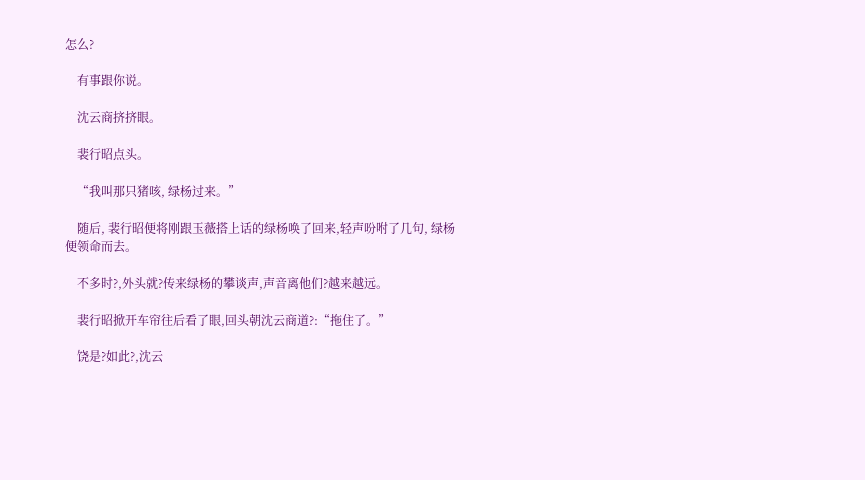怎么?

    有事跟你说。

    沈云商挤挤眼。

    裴行昭点头。

    “我叫那只猪咳, 绿杨过来。”

    随后, 裴行昭便将刚跟玉薇搭上话的绿杨唤了回来,轻声吩咐了几句, 绿杨便领命而去。

    不多时?,外头就?传来绿杨的攀谈声,声音离他们?越来越远。

    裴行昭掀开车帘往后看了眼,回头朝沈云商道?:“拖住了。”

    饶是?如此?,沈云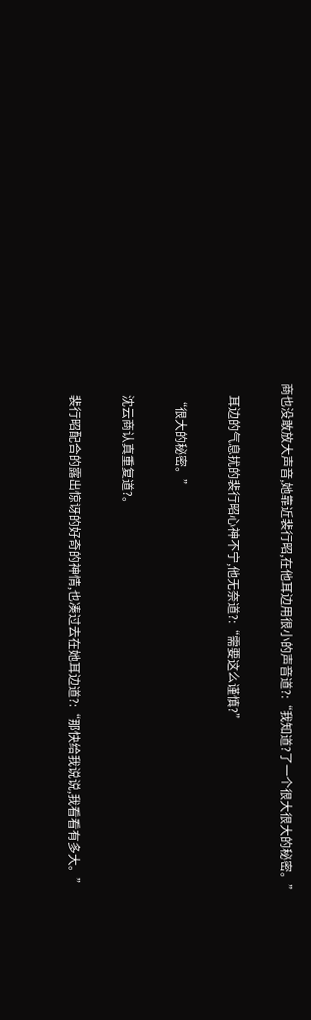商也没敢放大声音,她靠近裴行昭,在他耳边用很小的声音道?:“我知道?了一个很大很大的秘密。”

    耳边的气息扰的裴行昭心神不宁,他无奈道?:“需要这么谨慎?”

    “很大的秘密。”

    沈云商认真重复道?。

    裴行昭配合的露出惊讶的好奇的神情,也凑过去在她耳边道?:“那快给我说说,我看看有多大。”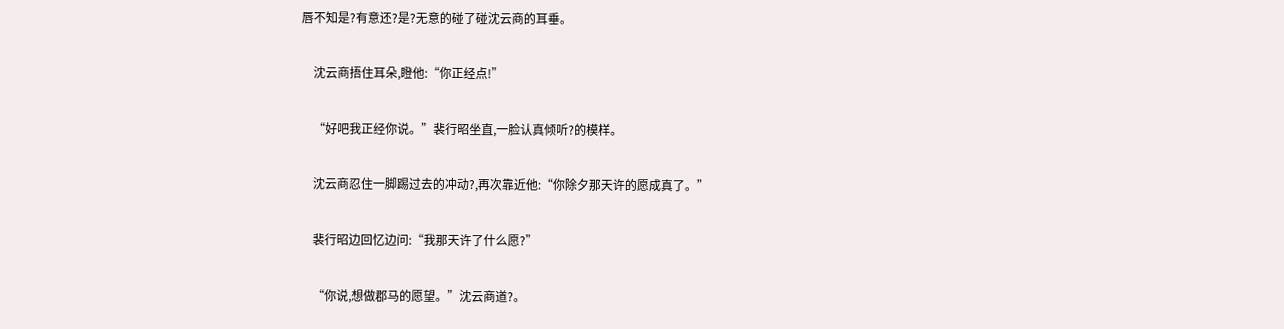唇不知是?有意还?是?无意的碰了碰沈云商的耳垂。

    沈云商捂住耳朵,瞪他:“你正经点!”

    “好吧我正经你说。”裴行昭坐直,一脸认真倾听?的模样。

    沈云商忍住一脚踢过去的冲动?,再次靠近他:“你除夕那天许的愿成真了。”

    裴行昭边回忆边问:“我那天许了什么愿?”

    “你说,想做郡马的愿望。”沈云商道?。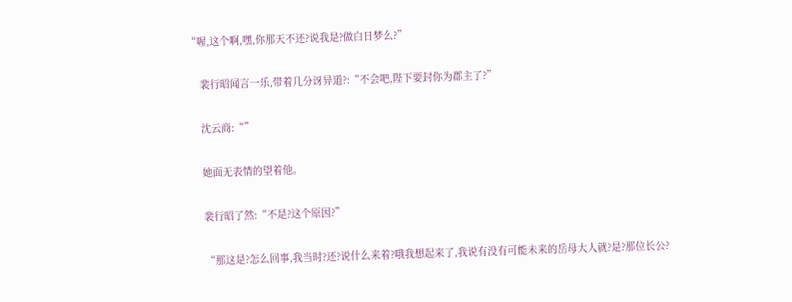“喔,这个啊,嘿,你那天不还?说我是?做白日梦么?”

    裴行昭闻言一乐,带着几分讶异道?:“不会吧,陛下要封你为郡主了?”

    沈云商:“”

    她面无表情的望着他。

    裴行昭了然:“不是?这个原因?”

    “那这是?怎么回事,我当时?还?说什么来着?哦我想起来了,我说有没有可能未来的岳母大人就?是?那位长公?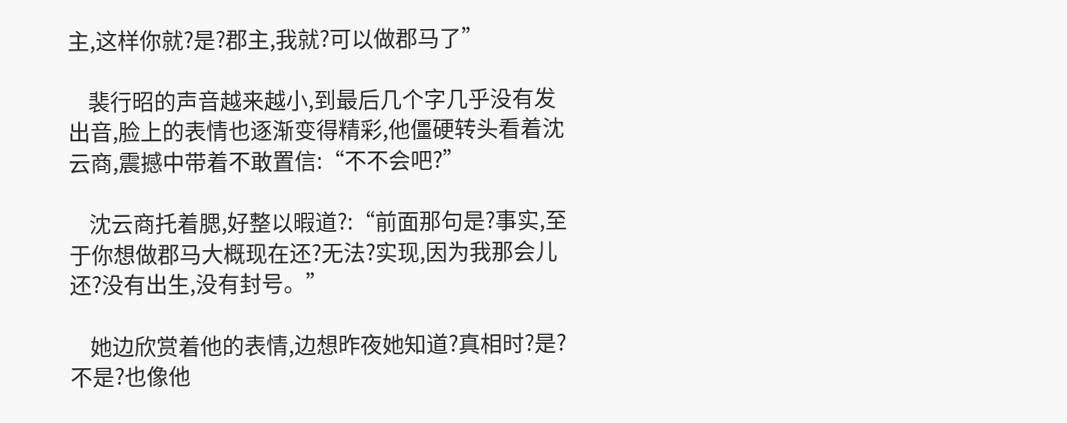主,这样你就?是?郡主,我就?可以做郡马了”

    裴行昭的声音越来越小,到最后几个字几乎没有发出音,脸上的表情也逐渐变得精彩,他僵硬转头看着沈云商,震撼中带着不敢置信:“不不会吧?”

    沈云商托着腮,好整以暇道?:“前面那句是?事实,至于你想做郡马大概现在还?无法?实现,因为我那会儿还?没有出生,没有封号。”

    她边欣赏着他的表情,边想昨夜她知道?真相时?是?不是?也像他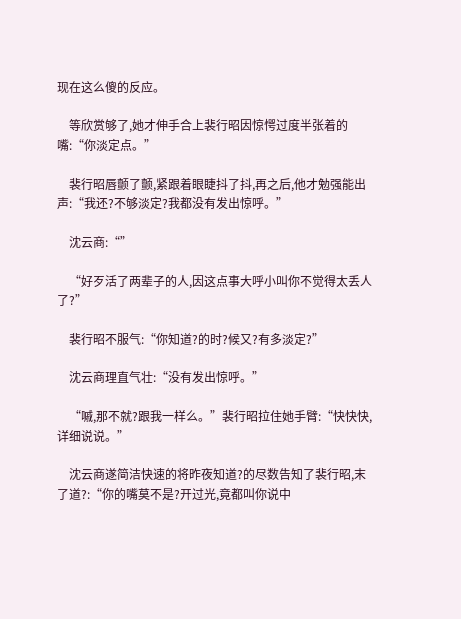现在这么傻的反应。

    等欣赏够了,她才伸手合上裴行昭因惊愕过度半张着的嘴:“你淡定点。”

    裴行昭唇颤了颤,紧跟着眼睫抖了抖,再之后,他才勉强能出声:“我还?不够淡定?我都没有发出惊呼。”

    沈云商:“”

    “好歹活了两辈子的人,因这点事大呼小叫你不觉得太丢人了?”

    裴行昭不服气:“你知道?的时?候又?有多淡定?”

    沈云商理直气壮:“没有发出惊呼。”

    “嘁,那不就?跟我一样么。”裴行昭拉住她手臂:“快快快,详细说说。”

    沈云商遂简洁快速的将昨夜知道?的尽数告知了裴行昭,末了道?:“你的嘴莫不是?开过光,竟都叫你说中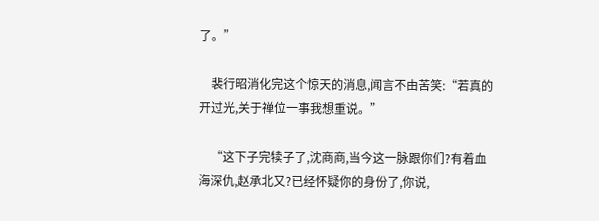了。”

    裴行昭消化完这个惊天的消息,闻言不由苦笑:“若真的开过光,关于禅位一事我想重说。”

    “这下子完犊子了,沈商商,当今这一脉跟你们?有着血海深仇,赵承北又?已经怀疑你的身份了,你说,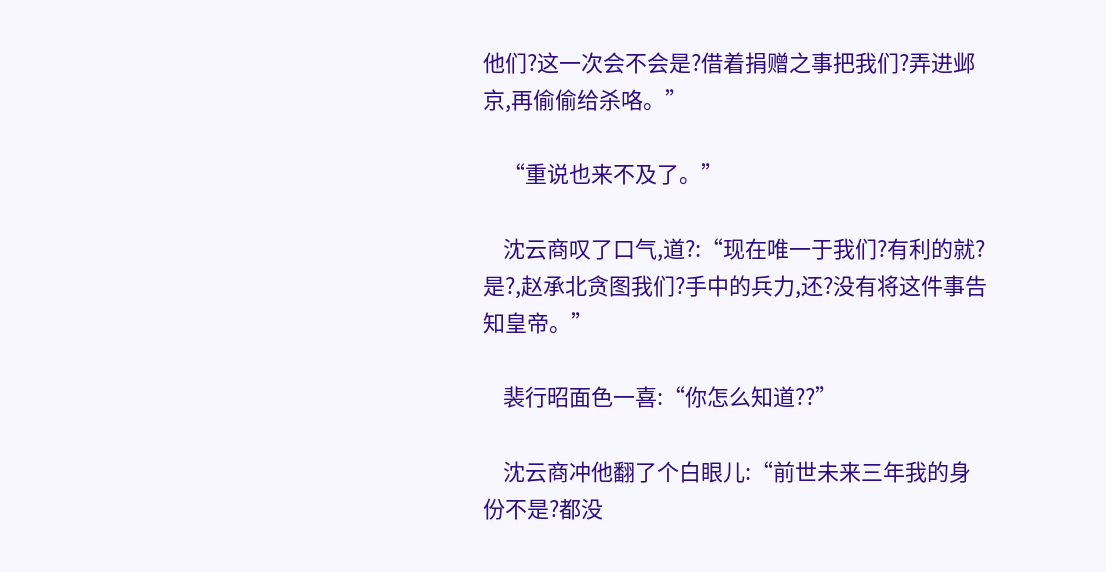他们?这一次会不会是?借着捐赠之事把我们?弄进邺京,再偷偷给杀咯。”

    “重说也来不及了。”

    沈云商叹了口气,道?:“现在唯一于我们?有利的就?是?,赵承北贪图我们?手中的兵力,还?没有将这件事告知皇帝。”

    裴行昭面色一喜:“你怎么知道??”

    沈云商冲他翻了个白眼儿:“前世未来三年我的身份不是?都没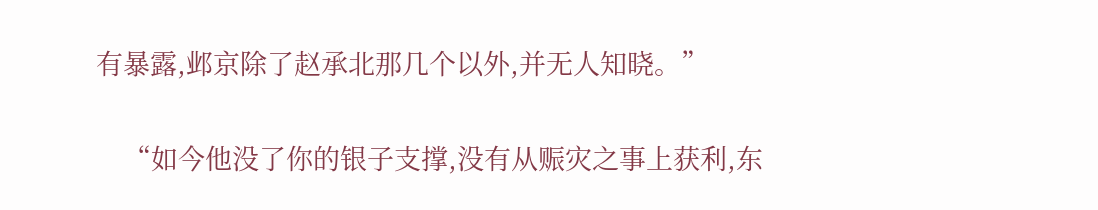有暴露,邺京除了赵承北那几个以外,并无人知晓。”

    “如今他没了你的银子支撑,没有从赈灾之事上获利,东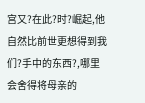宫又?在此?时?崛起,他自然比前世更想得到我们?手中的东西?,哪里会舍得将母亲的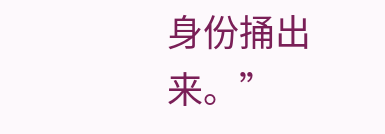身份捅出来。”